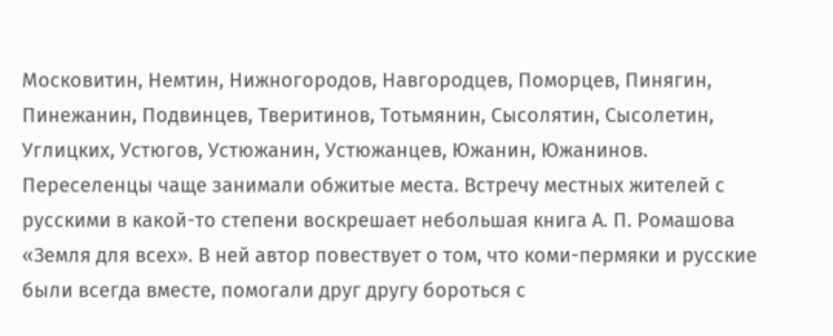Московитин, Немтин, Нижногородов, Навгородцев, Поморцев, Пинягин, Пинежанин, Подвинцев, Тверитинов, Тотьмянин, Сысолятин, Сысолетин, Углицких, Устюгов, Устюжанин, Устюжанцев, Южанин, Южанинов.
Переселенцы чаще занимали обжитые места. Встречу местных жителей с русскими в какой-то степени воскрешает небольшая книга А. П. Ромашова «Земля для всех». В ней автор повествует о том, что коми-пермяки и русские были всегда вместе, помогали друг другу бороться с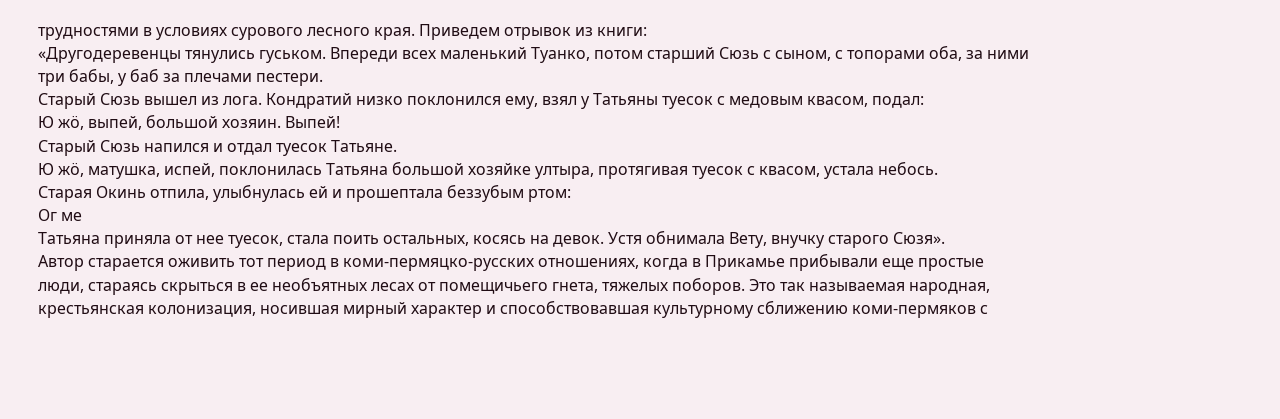трудностями в условиях сурового лесного края. Приведем отрывок из книги:
«Другодеревенцы тянулись гуськом. Впереди всех маленький Туанко, потом старший Сюзь с сыном, с топорами оба, за ними три бабы, у баб за плечами пестери.
Старый Сюзь вышел из лога. Кондратий низко поклонился ему, взял у Татьяны туесок с медовым квасом, подал:
Ю жӧ, выпей, большой хозяин. Выпей!
Старый Сюзь напился и отдал туесок Татьяне.
Ю жӧ, матушка, испей, поклонилась Татьяна большой хозяйке ултыра, протягивая туесок с квасом, устала небось.
Старая Окинь отпила, улыбнулась ей и прошептала беззубым ртом:
Ог ме
Татьяна приняла от нее туесок, стала поить остальных, косясь на девок. Устя обнимала Вету, внучку старого Сюзя».
Автор старается оживить тот период в коми-пермяцко-русских отношениях, когда в Прикамье прибывали еще простые люди, стараясь скрыться в ее необъятных лесах от помещичьего гнета, тяжелых поборов. Это так называемая народная, крестьянская колонизация, носившая мирный характер и способствовавшая культурному сближению коми-пермяков с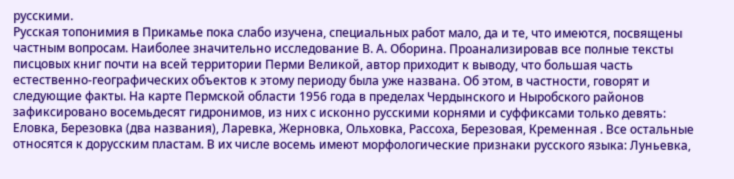русскими.
Русская топонимия в Прикамье пока слабо изучена, специальных работ мало, да и те, что имеются, посвящены частным вопросам. Наиболее значительно исследование В. А. Оборина. Проанализировав все полные тексты писцовых книг почти на всей территории Перми Великой, автор приходит к выводу, что большая часть естественно-географических объектов к этому периоду была уже названа. Об этом, в частности, говорят и следующие факты. На карте Пермской области 1956 года в пределах Чердынского и Ныробского районов зафиксировано восемьдесят гидронимов, из них с исконно русскими корнями и суффиксами только девять: Еловка, Березовка (два названия), Ларевка, Жерновка, Ольховка, Рассоха, Березовая, Кременная . Все остальные относятся к дорусским пластам. В их числе восемь имеют морфологические признаки русского языка: Луньевка,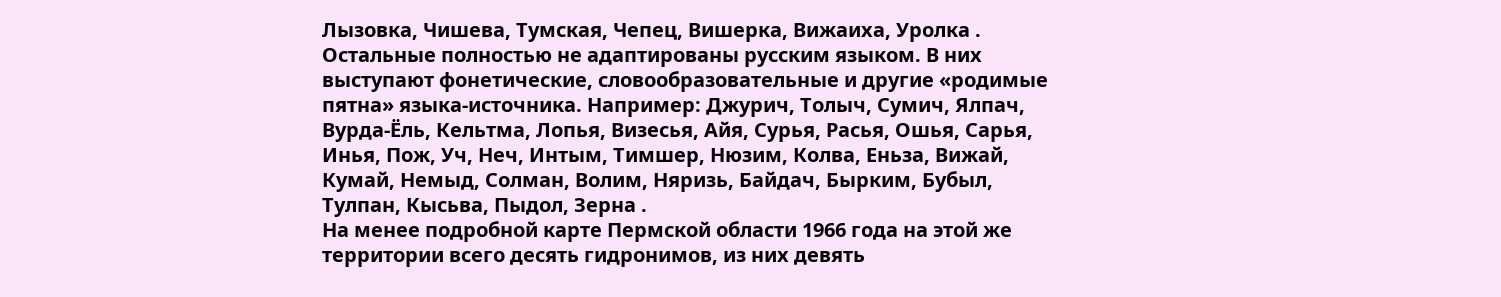Лызовка, Чишева, Тумская, Чепец, Вишерка, Вижаиха, Уролка . Остальные полностью не адаптированы русским языком. В них выступают фонетические, словообразовательные и другие «родимые пятна» языка-источника. Например: Джурич, Толыч, Сумич, Ялпач, Вурда-Ёль, Кельтма, Лопья, Визесья, Айя, Сурья, Расья, Ошья, Сарья, Инья, Пож, Уч, Неч, Интым, Тимшер, Нюзим, Колва, Еньза, Вижай, Кумай, Немыд, Солман, Волим, Няризь, Байдач, Бырким, Бубыл, Тулпан, Кысьва, Пыдол, Зерна .
На менее подробной карте Пермской области 1966 года на этой же территории всего десять гидронимов, из них девять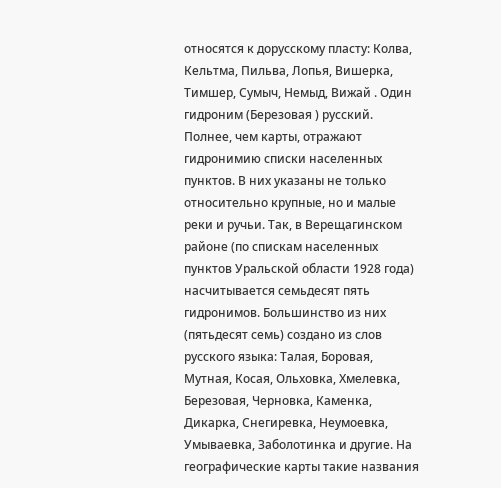относятся к дорусскому пласту: Колва, Кельтма, Пильва, Лопья, Вишерка, Тимшер, Сумыч, Немыд, Вижай . Один гидроним (Березовая ) русский.
Полнее, чем карты, отражают гидронимию списки населенных пунктов. В них указаны не только относительно крупные, но и малые реки и ручьи. Так, в Верещагинском районе (по спискам населенных пунктов Уральской области 1928 года) насчитывается семьдесят пять гидронимов. Большинство из них (пятьдесят семь) создано из слов русского языка: Талая, Боровая, Мутная, Косая, Ольховка, Хмелевка, Березовая, Черновка, Каменка, Дикарка, Снегиревка, Неумоевка, Умываевка, Заболотинка и другие. На географические карты такие названия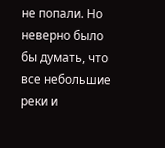не попали. Но неверно было бы думать, что все небольшие реки и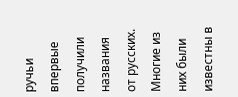ручьи впервые получили названия от русских. Многие из них были известны в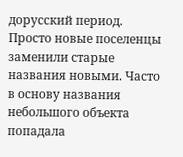дорусский период. Просто новые поселенцы заменили старые названия новыми. Часто в основу названия небольшого объекта попадала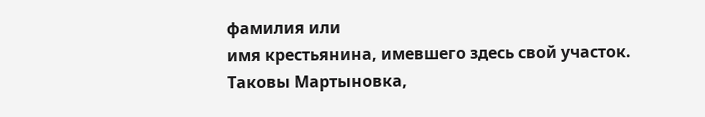фамилия или
имя крестьянина, имевшего здесь свой участок. Таковы Мартыновка,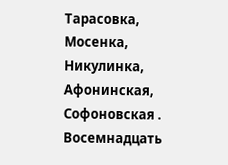Тарасовка, Мосенка, Никулинка, Афонинская, Софоновская . Восемнадцать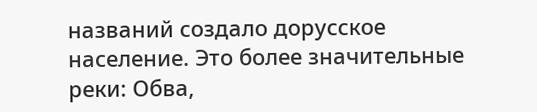названий создало дорусское население. Это более значительные реки: Обва,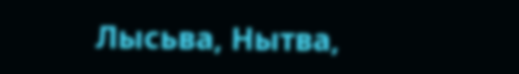Лысьва, Нытва,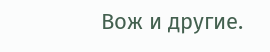Вож и другие.